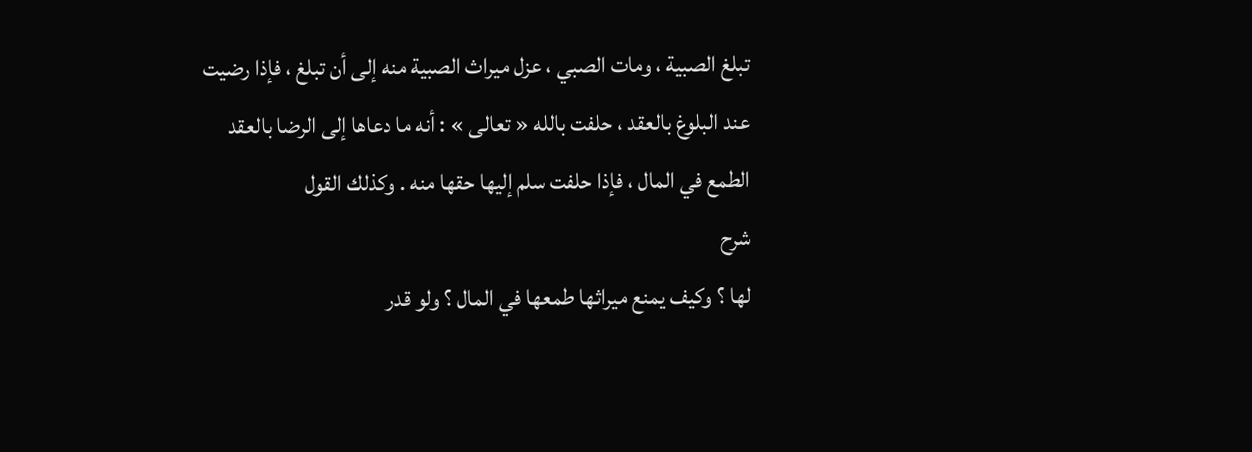تبلغ الصبية ، ومات الصبي ، عزل ميراث الصبية منه إلى أن تبلغ ، فإذا رضيت عند البلوغ بالعقد ، حلفت بالله « تعالى » : أنه ما دعاها إلى الرضا بالعقد الطمع في المال ، فإذا حلفت سلم إليها حقها منه . وكذلك القول
شرح
لها ؟ وكيف يمنع ميراثها طمعها في المال ؟ ولو قدر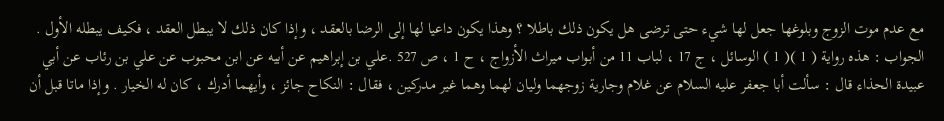مع عدم موت الزوج وبلوغها جعل لها شيء حتى ترضى هل يكون ذلك باطلا ؟ وهذا يكون داعيا لها إلى الرضا بالعقد ، وإذا كان ذلك لا يبطل العقد ، فكيف يبطله الأول .
الجواب : هذه رواية ( 1 )( 1 ) الوسائل ، ج 17 ، لباب 11 من أبواب ميراث الأزواج ، ح 1 ، ص 527 .علي بن إبراهيم عن أبيه عن ابن محبوب عن علي بن رئاب عن أبي عبيدة الحذاء قال : سألت أبا جعفر عليه السلام عن غلام وجارية زوجهما وليان لهما وهما غير مدركين ، فقال : النكاح جائز ، وأيهما أدرك ، كان له الخيار . وإذا ماتا قبل أن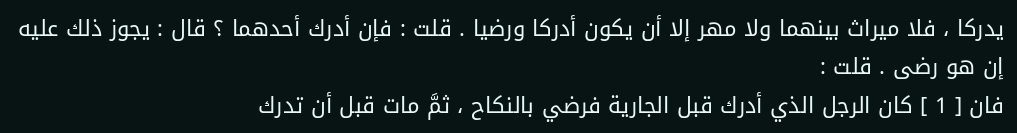يدركا ، فلا ميراث بينهما ولا مهر إلا أن يكون أدركا ورضيا . قلت : فإن أدرك أحدهما ؟ قال : يجوز ذلك عليه إن هو رضى . قلت :
فان [ 1 ] كان الرجل الذي أدرك قبل الجارية فرضي بالنكاح ، ثمَّ مات قبل أن تدرك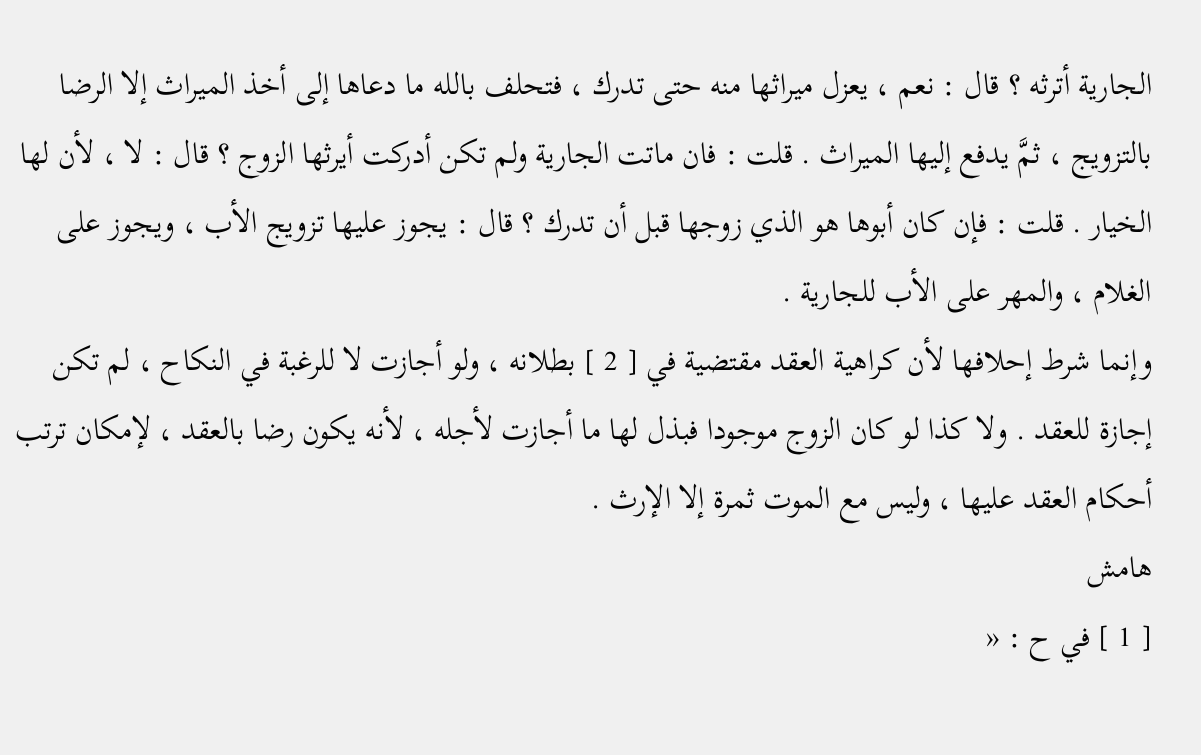الجارية أترثه ؟ قال : نعم ، يعزل ميراثها منه حتى تدرك ، فتحلف بالله ما دعاها إلى أخذ الميراث إلا الرضا بالتزويج ، ثمَّ يدفع إليها الميراث . قلت : فان ماتت الجارية ولم تكن أدركت أيرثها الزوج ؟ قال : لا ، لأن لها الخيار . قلت : فإن كان أبوها هو الذي زوجها قبل أن تدرك ؟ قال : يجوز عليها تزويج الأب ، ويجوز على الغلام ، والمهر على الأب للجارية .
وإنما شرط إحلافها لأن كراهية العقد مقتضية في [ 2 ] بطلانه ، ولو أجازت لا للرغبة في النكاح ، لم تكن إجازة للعقد . ولا كذا لو كان الزوج موجودا فبذل لها ما أجازت لأجله ، لأنه يكون رضا بالعقد ، لإمكان ترتب أحكام العقد عليها ، وليس مع الموت ثمرة إلا الإرث .
هامش
[ 1 ] في ح : «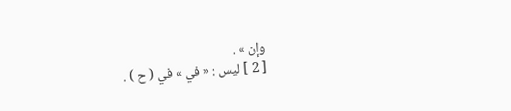وإن » .
[ 2 ] ليس : « في » في ( ح ) .